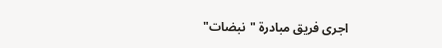اجرى فريق مبادرة "نبضات"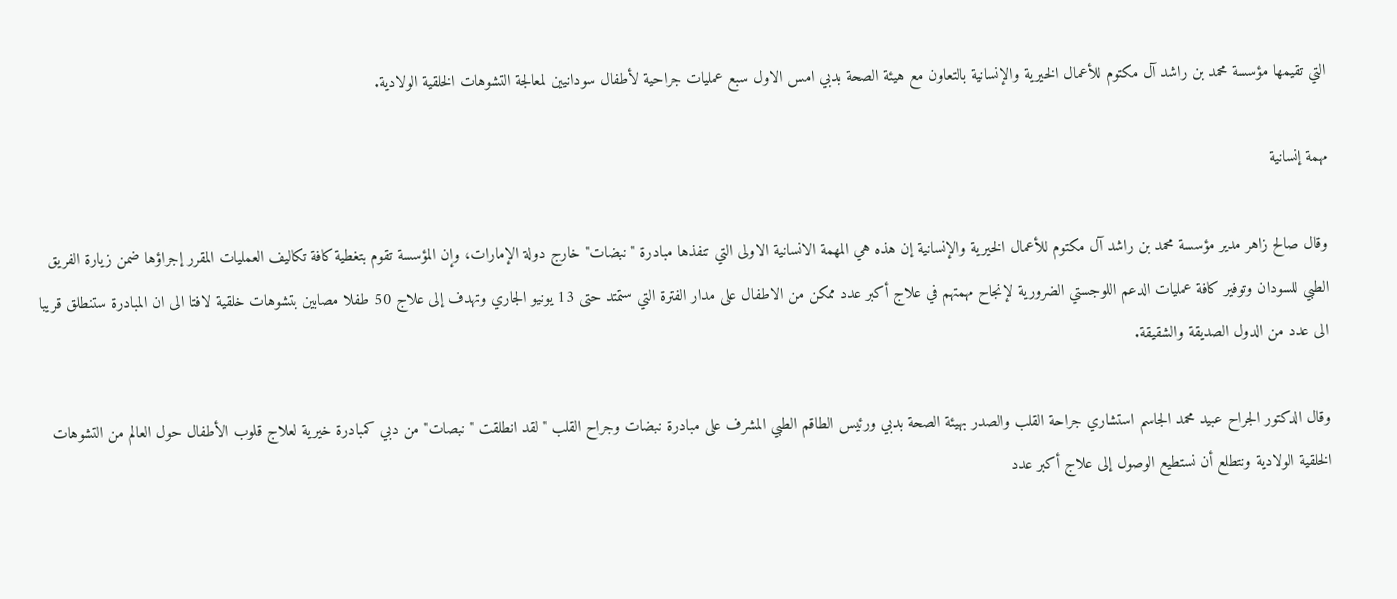التي تقيمها مؤسسة محمد بن راشد آل مكتوم للأعمال الخيرية والإنسانية بالتعاون مع هيئة الصحة بدبي امس الاول سبع عمليات جراحية لأطفال سودانيين لمعالجة التشوهات الخلقية الولادية.

مهمة إنسانية

وقال صالح زاهر مدير مؤسسة محمد بن راشد آل مكتوم للأعمال الخيرية والإنسانية إن هذه هي المهمة الانسانية الاولى التي تنفذها مبادرة "نبضات" خارج دولة الإمارات، وإن المؤسسة تقوم بتغطية كافة تكاليف العمليات المقرر إجراؤها ضمن زيارة الفريق الطبي للسودان وتوفير كافة عمليات الدعم اللوجستي الضرورية لإنجاح مهمتهم في علاج أكبر عدد ممكن من الاطفال على مدار الفترة التي ستمتد حتى 13 يونيو الجاري وتهدف إلى علاج 50 طفلا مصابين بتشوهات خلقية لافتا الى ان المبادرة ستنطلق قريبا الى عدد من الدول الصديقة والشقيقة.

وقال الدكتور الجراح عبيد محمد الجاسم استشاري جراحة القلب والصدر بهيئة الصحة بدبي ورئيس الطاقم الطبي المشرف على مبادرة نبضات وجراح القلب "لقد انطلقت "نبصات" من دبي كمبادرة خيرية لعلاج قلوب الأطفال حول العالم من التشوهات الخلقية الولادية ونتطلع أن نستطيع الوصول إلى علاج أكبر عدد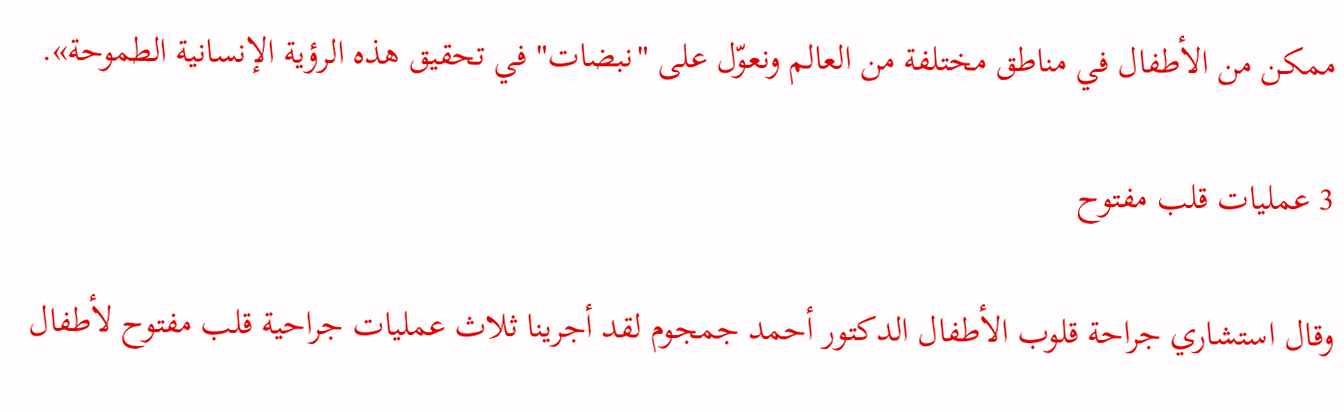ممكن من الأطفال في مناطق مختلفة من العالم ونعوّل على "نبضات" في تحقيق هذه الرؤية الإنسانية الطموحة».

3 عمليات قلب مفتوح

وقال استشاري جراحة قلوب الأطفال الدكتور أحمد جمجوم لقد أجرينا ثلاث عمليات جراحية قلب مفتوح لأطفال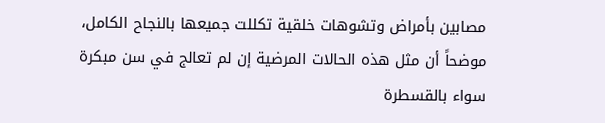مصابين بأمراض وتشوهات خلقية تكللت جميعها بالنجاح الكامل، موضحاً أن مثل هذه الحالات المرضية إن لم تعالج في سن مبكرة سواء بالقسطرة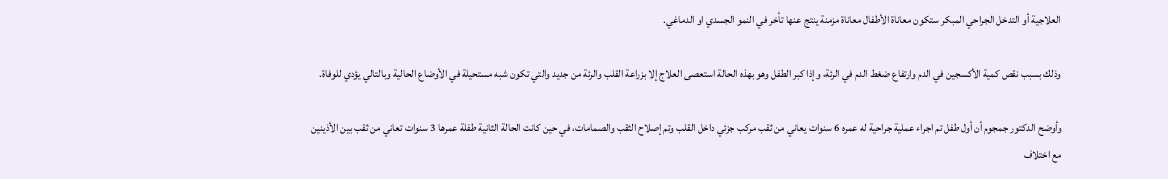العلاجية أو التدخل الجراحي المبكر ستكون معاناة الأطفال معاناة مزمنة ينتج عنها تأخر في النمو الجسدي او الدماغي.

وذلك بسبب نقص كمية الأكسجين في الدم وارتفاع ضغط الدم في الرئة، وإذا كبر الطفل وهو بهذه الحالة استعصى العلاج إلا بزراعة القلب والرئة من جديد والتي تكون شبه مستحيلة في الأوضاع الحالية وبالتالي يؤدي للوفاة.

وأوضح الدكتور جمجوم أن أول طفل تم اجراء عملية جراحية له عمره 6 سنوات يعاني من ثقب مركب جزئي داخل القلب وتم إصلاح الثقب والصمامات، في حين كانت الحالة الثانية طفلة عمرها 3 سنوات تعاني من ثقب بين الأذينين مع اختلاف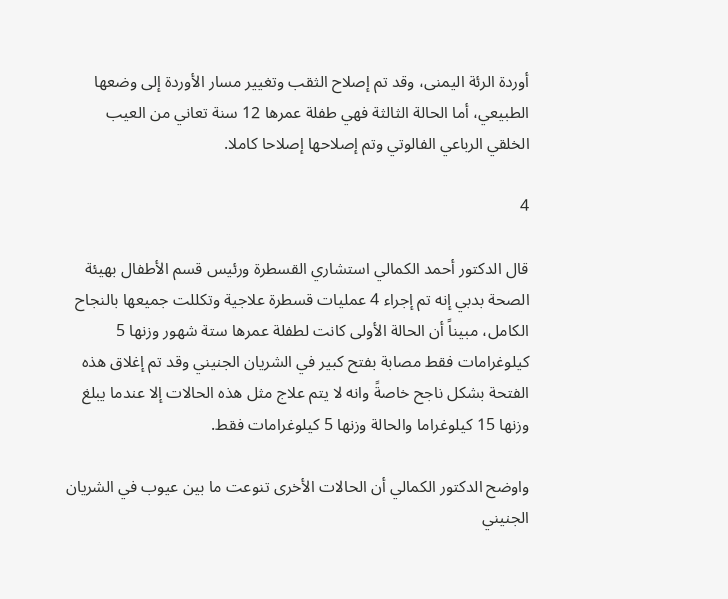أوردة الرئة اليمنى، وقد تم إصلاح الثقب وتغيير مسار الأوردة إلى وضعها الطبيعي، أما الحالة الثالثة فهي طفلة عمرها 12 سنة تعاني من العيب الخلقي الرباعي الفالوتي وتم إصلاحها إصلاحا كاملا.

4

قال الدكتور أحمد الكمالي استشاري القسطرة ورئيس قسم الأطفال بهيئة الصحة بدبي إنه تم إجراء 4 عمليات قسطرة علاجية وتكللت جميعها بالنجاح الكامل، مبيناً أن الحالة الأولى كانت لطفلة عمرها ستة شهور وزنها 5 كيلوغرامات فقط مصابة بفتح كبير في الشريان الجنيني وقد تم إغلاق هذه الفتحة بشكل ناجح خاصةً وانه لا يتم علاج مثل هذه الحالات إلا عندما يبلغ وزنها 15 كيلوغراما والحالة وزنها 5 كيلوغرامات فقط.

واوضح الدكتور الكمالي أن الحالات الأخرى تنوعت ما بين عيوب في الشريان الجنيني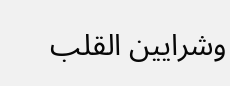وشرايين القلب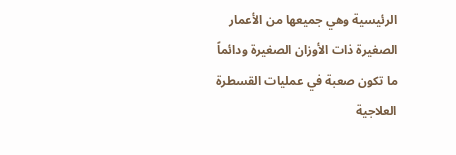الرئيسية وهي جميعها من الأعمار الصغيرة ذات الأوزان الصغيرة ودائماً ما تكون صعبة في عمليات القسطرة العلاجية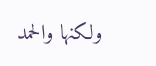ولكنها والحمد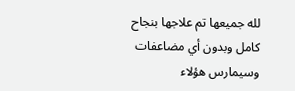لله جميعها تم علاجها بنجاح كامل وبدون أي مضاعفات وسيمارس هؤلاء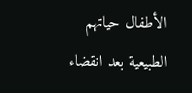الأطفال حياتهم الطبيعية بعد انقضاء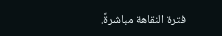فترة النقاهة مباشرةً.